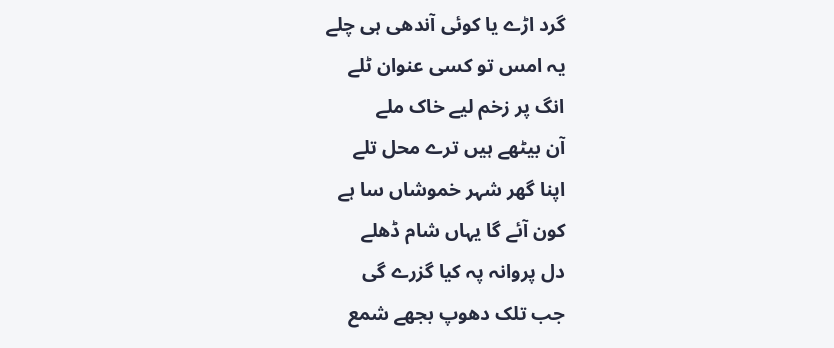گرد اڑے یا کوئی آندھی ہی چلے
یہ امس تو کسی عنوان ٹلے
انگ پر زخم لیے خاک ملے
آن بیٹھے ہیں ترے محل تلے
اپنا گھر شہر خموشاں سا ہے
کون آئے گا یہاں شام ڈھلے
دل پروانہ پہ کیا گزرے گی
جب تلک دھوپ بجھے شمع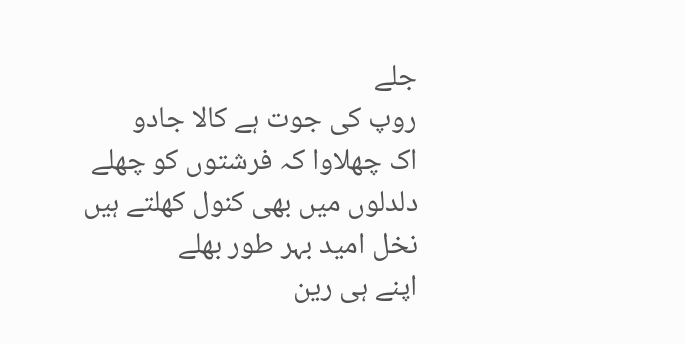جلے
روپ کی جوت ہے کالا جادو
اک چھلاوا کہ فرشتوں کو چھلے
دلدلوں میں بھی کنول کھلتے ہیں
نخل امید بہر طور بھلے
اپنے ہی رین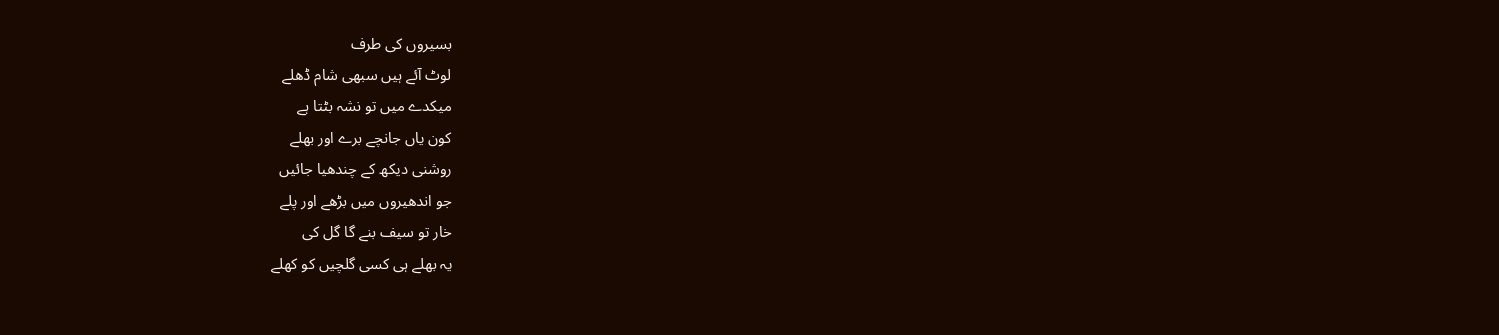بسیروں کی طرف
لوٹ آئے ہیں سبھی شام ڈھلے
میکدے میں تو نشہ بٹتا ہے
کون یاں جانچے برے اور بھلے
روشنی دیکھ کے چندھیا جائیں
جو اندھیروں میں بڑھے اور پلے
خار تو سیف بنے گا گل کی
یہ بھلے ہی کسی گلچیں کو کھلے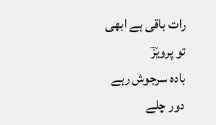رات باقی ہے ابھی تو پرویزؔ
بادہ سرجوش رہے دور چلے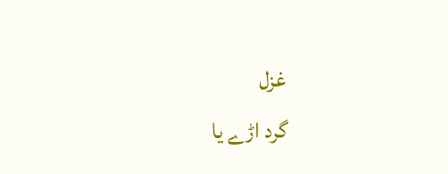غزل
گرد اڑے یا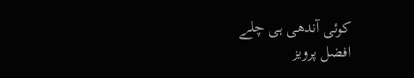کوئی آندھی ہی چلے
افضل پرویز